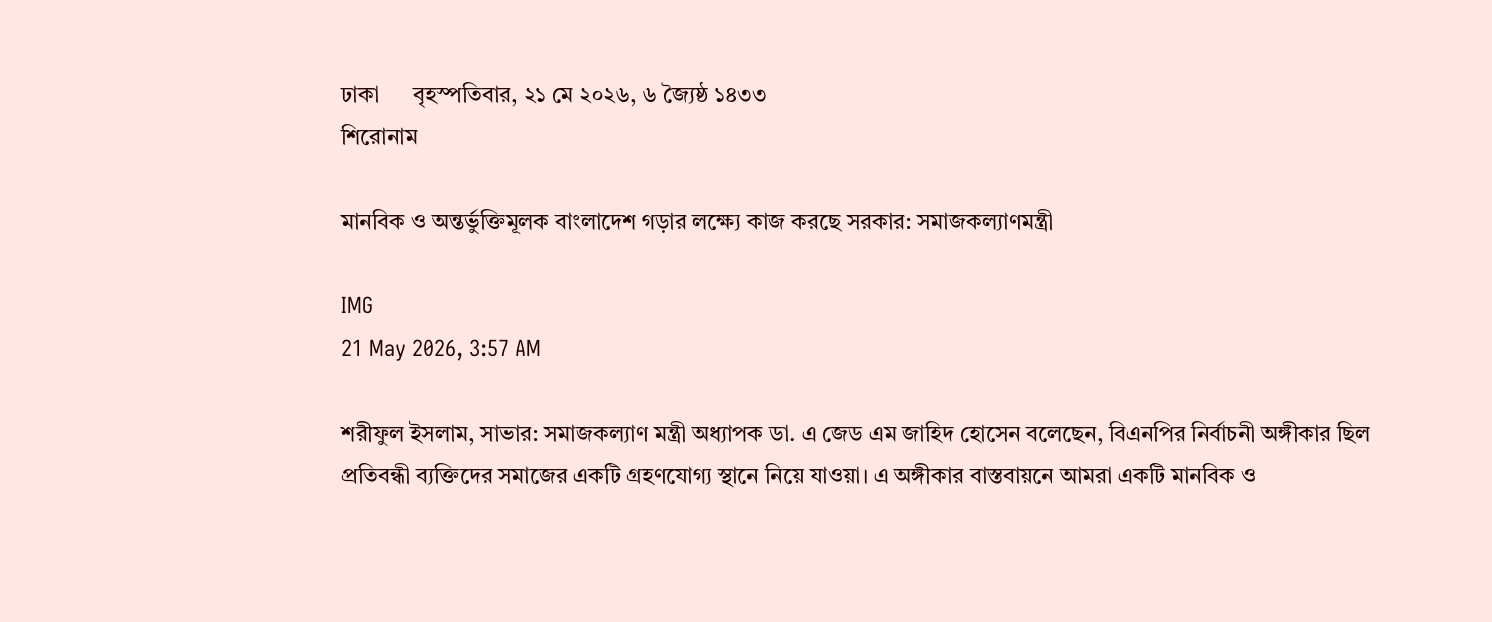ঢাকা      বৃহস্পতিবার, ২১ মে ২০২৬, ৬ জ্যৈষ্ঠ ১৪৩৩
শিরোনাম

মানবিক ও অন্তর্ভুক্তিমূলক বাংলাদেশ গড়ার লক্ষ্যে কাজ করছে সরকার: সমাজকল্যাণমন্ত্রী

IMG
21 May 2026, 3:57 AM

শরীফুল ইসলাম, সাভার: সমাজকল্যাণ মন্ত্রী অধ্যাপক ডা. এ জেড এম জাহিদ হোসেন বলেছেন, বিএনপির নির্বাচনী অঙ্গীকার ছিল প্রতিবন্ধী ব্যক্তিদের সমাজের একটি গ্রহণযোগ্য স্থানে নিয়ে যাওয়া। এ অঙ্গীকার বাস্তবায়নে আমরা একটি মানবিক ও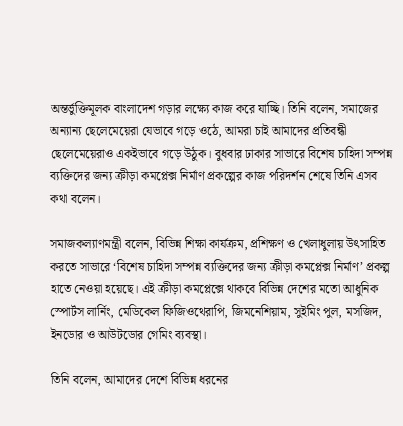অন্তর্ভুক্তিমূলক বাংলাদেশ গড়ার লক্ষ্যে কাজ করে যাচ্ছি। তিনি বলেন, সমাজের অন্যান্য ছেলেমেয়েরা যেভাবে গড়ে ওঠে, আমরা চাই আমাদের প্রতিবন্ধী ছেলেমেয়েরাও একইভাবে গড়ে উঠুক। বুধবার ঢাকার সাভারে বিশেষ চাহিদা সম্পন্ন ব্যক্তিদের জন্য ক্রীড়া কমপ্লেক্স নির্মাণ প্রকল্পের কাজ পরিদর্শন শেষে তিনি এসব কথা বলেন।

সমাজকল্যাণমন্ত্রী বলেন, বিভিন্ন শিক্ষা কার্যক্রম, প্রশিক্ষণ ও খেলাধুলায় উৎসাহিত করতে সাভারে ‘বিশেষ চাহিদা সম্পন্ন ব্যক্তিদের জন্য ক্রীড়া কমপ্লেক্স নির্মাণ’ প্রকল্প হাতে নেওয়া হয়েছে। এই ক্রীড়া কমপ্লেক্সে থাকবে বিভিন্ন দেশের মতো আধুনিক স্পোর্টস লার্নিং, মেডিকেল ফিজিওথেরাপি, জিমনেশিয়াম, সুইমিং পুল, মসজিদ, ইনডোর ও আউটডোর গেমিং ব্যবস্থা।

তিনি বলেন, আমাদের দেশে বিভিন্ন ধরনের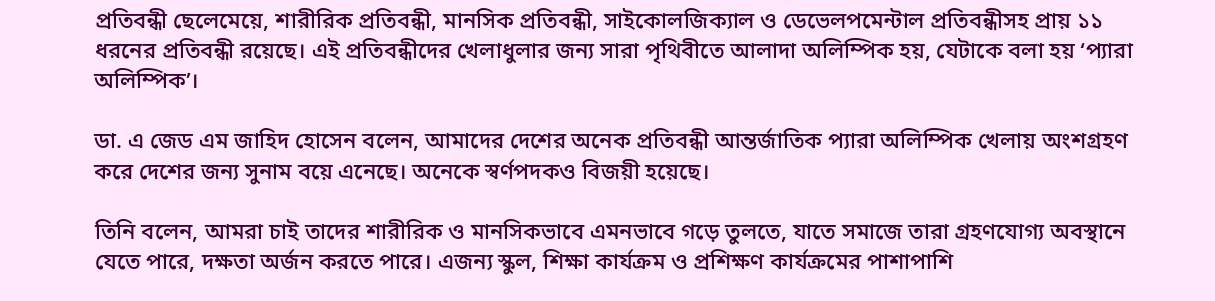প্রতিবন্ধী ছেলেমেয়ে, শারীরিক প্রতিবন্ধী, মানসিক প্রতিবন্ধী, সাইকোলজিক্যাল ও ডেভেলপমেন্টাল প্রতিবন্ধীসহ প্রায় ১১ ধরনের প্রতিবন্ধী রয়েছে। এই প্রতিবন্ধীদের খেলাধুলার জন্য সারা পৃথিবীতে আলাদা অলিম্পিক হয়, যেটাকে বলা হয় ‘প্যারা অলিম্পিক’।

ডা. এ জেড এম জাহিদ হোসেন বলেন, আমাদের দেশের অনেক প্রতিবন্ধী আন্তর্জাতিক প্যারা অলিম্পিক খেলায় অংশগ্রহণ করে দেশের জন্য সুনাম বয়ে এনেছে। অনেকে স্বর্ণপদকও বিজয়ী হয়েছে।

তিনি বলেন, আমরা চাই তাদের শারীরিক ও মানসিকভাবে এমনভাবে গড়ে তুলতে, যাতে সমাজে তারা গ্রহণযোগ্য অবস্থানে যেতে পারে, দক্ষতা অর্জন করতে পারে। এজন্য স্কুল, শিক্ষা কার্যক্রম ও প্রশিক্ষণ কার্যক্রমের পাশাপাশি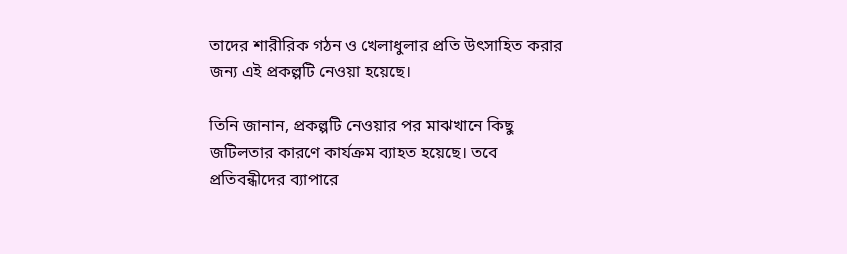তাদের শারীরিক গঠন ও খেলাধুলার প্রতি উৎসাহিত করার জন্য এই প্রকল্পটি নেওয়া হয়েছে।

তিনি জানান, প্রকল্পটি নেওয়ার পর মাঝখানে কিছু জটিলতার কারণে কার্যক্রম ব্যাহত হয়েছে। তবে প্রতিবন্ধীদের ব্যাপারে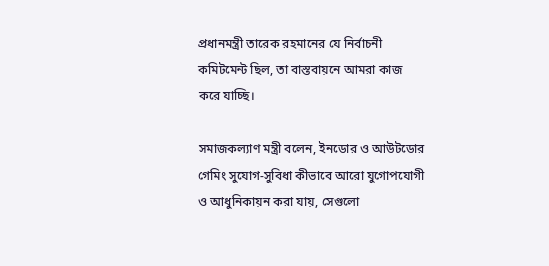প্রধানমন্ত্রী তারেক রহমানের যে নির্বাচনী কমিটমেন্ট ছিল, তা বাস্তবায়নে আমরা কাজ করে যাচ্ছি।

সমাজকল্যাণ মন্ত্রী বলেন, ইনডোর ও আউটডোর গেমিং সুযোগ-সুবিধা কীভাবে আরো যুগোপযোগী ও আধুনিকায়ন করা যায়, সেগুলো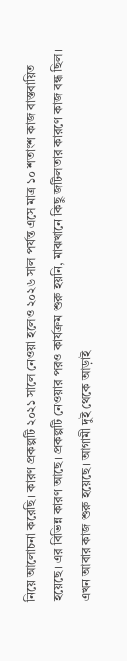নিয়ে আলোচনা করেছি। কারণ প্রকল্পটি ২০২১ সালে নেওয়া হলেও ২০২৬ সাল পর্যন্ত এসে মাত্র ১০ শতাংশ কাজ বাস্তবায়িত হয়েছে। এর বিভিন্ন কারণ আছে। প্রকল্পটি নেওয়ার পরও কার্যক্রম শুরু হয়নি, মাঝখানে কিছু জটিলতার কারণে কাজ বন্ধ ছিল। এখন আবার কাজ শুরু হয়েছে। আগামী দুই থেকে আড়াই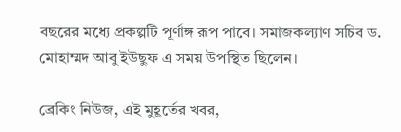বছরের মধ্যে প্রকল্পটি পূর্ণাঙ্গ রূপ পাবে। সমাজকল্যাণ সচিব ড. মোহাম্মদ আবু ইউছুফ এ সময় উপস্থিত ছিলেন।

ব্রেকিং নিউজ, এই মুহূর্তের খবর,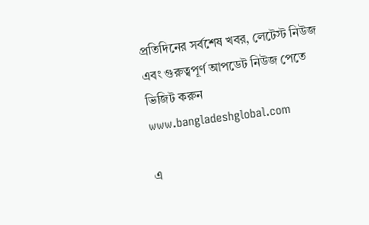প্রতিদিনের সর্বশেষ খবর, লেটেস্ট নিউজ এবং গুরুত্বপূর্ণ আপডেট নিউজ পেতে ভিজিট করুন www.bangladeshglobal.com

এ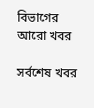বিভাগের আরো খবর

সর্বশেষ খবর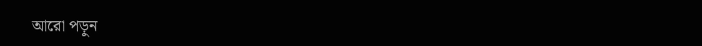আরো পড়ুন